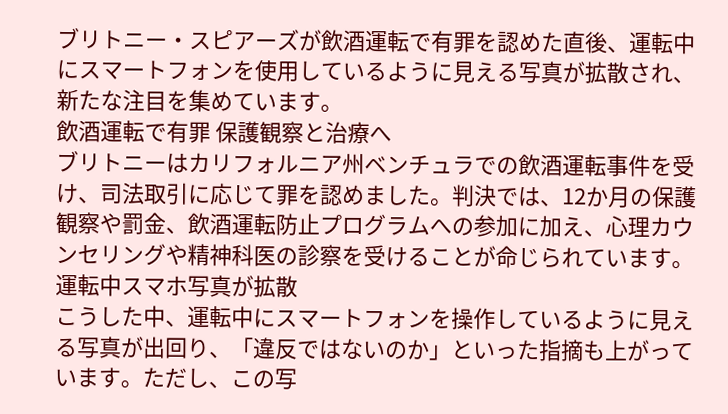ブリトニー・スピアーズが飲酒運転で有罪を認めた直後、運転中にスマートフォンを使用しているように見える写真が拡散され、新たな注目を集めています。
飲酒運転で有罪 保護観察と治療へ
ブリトニーはカリフォルニア州ベンチュラでの飲酒運転事件を受け、司法取引に応じて罪を認めました。判決では、12か月の保護観察や罰金、飲酒運転防止プログラムへの参加に加え、心理カウンセリングや精神科医の診察を受けることが命じられています。
運転中スマホ写真が拡散
こうした中、運転中にスマートフォンを操作しているように見える写真が出回り、「違反ではないのか」といった指摘も上がっています。ただし、この写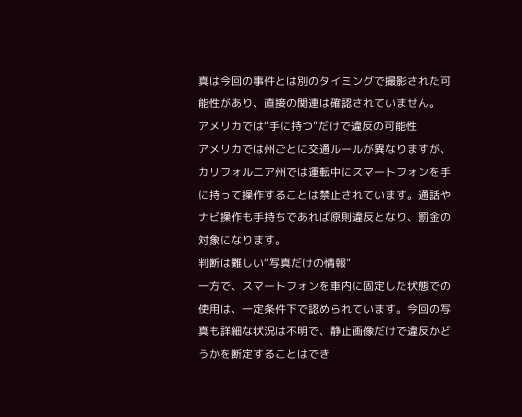真は今回の事件とは別のタイミングで撮影された可能性があり、直接の関連は確認されていません。
アメリカでは“手に持つ”だけで違反の可能性
アメリカでは州ごとに交通ルールが異なりますが、カリフォルニア州では運転中にスマートフォンを手に持って操作することは禁止されています。通話やナビ操作も手持ちであれば原則違反となり、罰金の対象になります。
判断は難しい“写真だけの情報”
一方で、スマートフォンを車内に固定した状態での使用は、一定条件下で認められています。今回の写真も詳細な状況は不明で、静止画像だけで違反かどうかを断定することはでき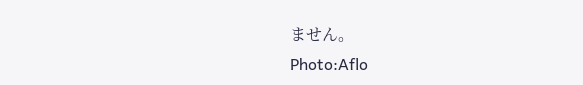ません。
Photo:Aflo